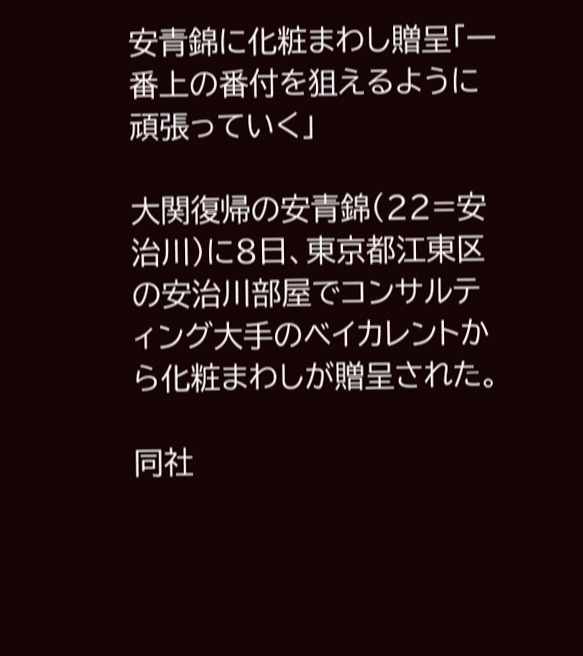安青錦に化粧まわし贈呈「一番上の番付を狙えるように頑張っていく」

大関復帰の安青錦(22=安治川)に8日、東京都江東区の安治川部屋でコンサルティング大手のベイカレントから化粧まわしが贈呈された。

同社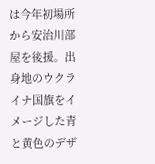は今年初場所から安治川部屋を後援。出身地のウクライナ国旗をイメージした青と黄色のデザ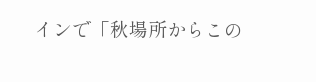インで「秋場所からこの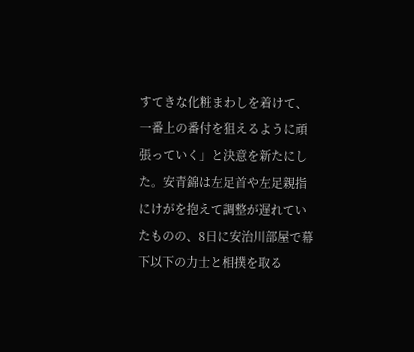すてきな化粧まわしを着けて、一番上の番付を狙えるように頑張っていく」と決意を新たにした。安青錦は左足首や左足親指にけがを抱えて調整が遅れていたものの、8日に安治川部屋で幕下以下の力士と相撲を取る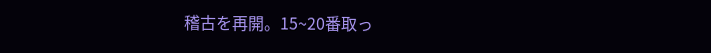稽古を再開。15~20番取っ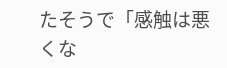たそうで「感触は悪くな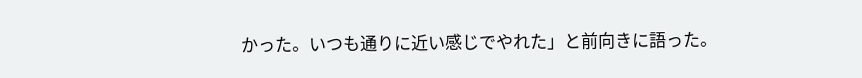かった。いつも通りに近い感じでやれた」と前向きに語った。